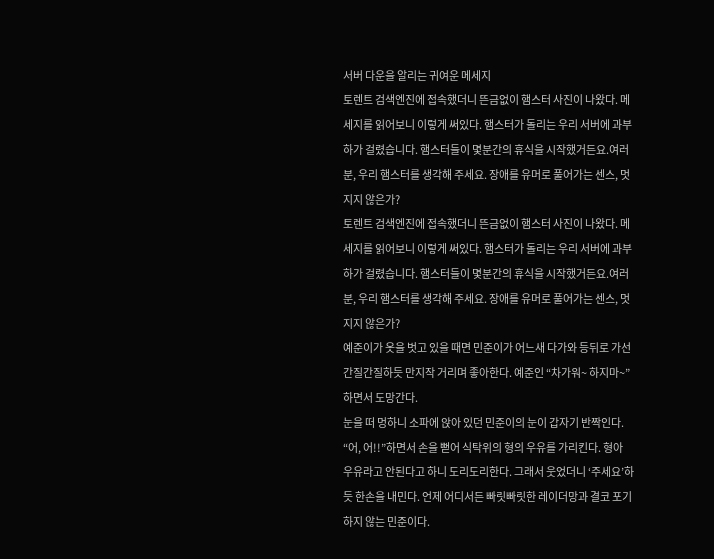서버 다운을 알리는 귀여운 메세지
토렌트 검색엔진에 접속했더니 뜬금없이 햄스터 사진이 나왔다. 메세지를 읽어보니 이렇게 써있다. 햄스터가 돌리는 우리 서버에 과부하가 걸렸습니다. 햄스터들이 몇분간의 휴식을 시작했거든요.여러분, 우리 햄스터를 생각해 주세요. 장애를 유머로 풀어가는 센스, 멋지지 않은가?
토렌트 검색엔진에 접속했더니 뜬금없이 햄스터 사진이 나왔다. 메세지를 읽어보니 이렇게 써있다. 햄스터가 돌리는 우리 서버에 과부하가 걸렸습니다. 햄스터들이 몇분간의 휴식을 시작했거든요.여러분, 우리 햄스터를 생각해 주세요. 장애를 유머로 풀어가는 센스, 멋지지 않은가?
예준이가 옷을 벗고 있을 때면 민준이가 어느새 다가와 등뒤로 가선 간질간질하듯 만지작 거리며 좋아한다. 예준인 “차가워~ 하지마~” 하면서 도망간다.
눈을 떠 멍하니 소파에 앉아 있던 민준이의 눈이 갑자기 반짝인다. “어, 어!!”하면서 손을 뻗어 식탁위의 형의 우유를 가리킨다. 형아 우유라고 안된다고 하니 도리도리한다. 그래서 웃었더니 ‘주세요’하듯 한손을 내민다. 언제 어디서든 빠릿빠릿한 레이더망과 결코 포기하지 않는 민준이다.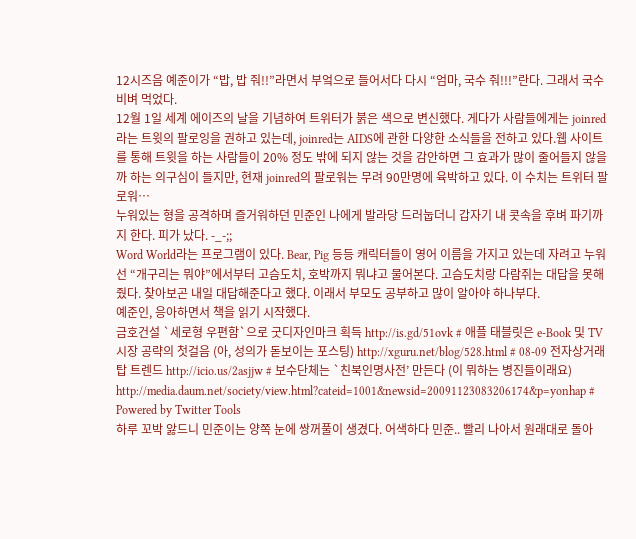12시즈음 예준이가 “밥, 밥 줘!!”라면서 부엌으로 들어서다 다시 “엄마, 국수 줘!!!”란다. 그래서 국수 비벼 먹었다.
12월 1일 세계 에이즈의 날을 기념하여 트위터가 붉은 색으로 변신했다. 게다가 사람들에게는 joinred라는 트윗의 팔로잉을 권하고 있는데, joinred는 AIDS에 관한 다양한 소식들을 전하고 있다.웹 사이트를 통해 트윗을 하는 사람들이 20% 정도 밖에 되지 않는 것을 감안하면 그 효과가 많이 줄어들지 않을까 하는 의구심이 들지만, 현재 joinred의 팔로워는 무려 90만명에 육박하고 있다. 이 수치는 트위터 팔로워…
누워있는 형을 공격하며 즐거워하던 민준인 나에게 발라당 드러눕더니 갑자기 내 콧속을 후벼 파기까지 한다. 피가 났다. -_-;;
Word World라는 프로그램이 있다. Bear, Pig 등등 캐릭터들이 영어 이름을 가지고 있는데 자려고 누워선 “개구리는 뭐야”에서부터 고슴도치, 호박까지 뭐냐고 물어본다. 고슴도치랑 다람쥐는 대답을 못해줬다. 찾아보곤 내일 대답해준다고 했다. 이래서 부모도 공부하고 많이 알아야 하나부다.
예준인, 응아하면서 책을 읽기 시작했다.
금호건설 `세로형 우편함`으로 굿디자인마크 획득 http://is.gd/51ovk # 애플 태블릿은 e-Book 및 TV 시장 공략의 첫걸음 (아, 성의가 돋보이는 포스팅) http://xguru.net/blog/528.html # 08-09 전자상거래 탑 트렌드 http://icio.us/2asjjw # 보수단체는 `친북인명사전’ 만든다 (이 뭐하는 병진들이래요) http://media.daum.net/society/view.html?cateid=1001&newsid=20091123083206174&p=yonhap # Powered by Twitter Tools
하루 꼬박 앓드니 민준이는 양쪽 눈에 쌍꺼풀이 생겼다. 어색하다 민준.. 빨리 나아서 원래대로 돌아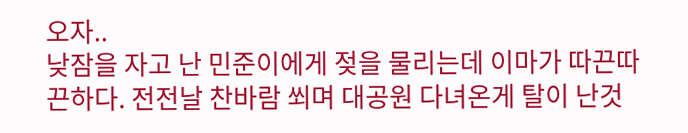오자..
낮잠을 자고 난 민준이에게 젖을 물리는데 이마가 따끈따끈하다. 전전날 찬바람 쐬며 대공원 다녀온게 탈이 난것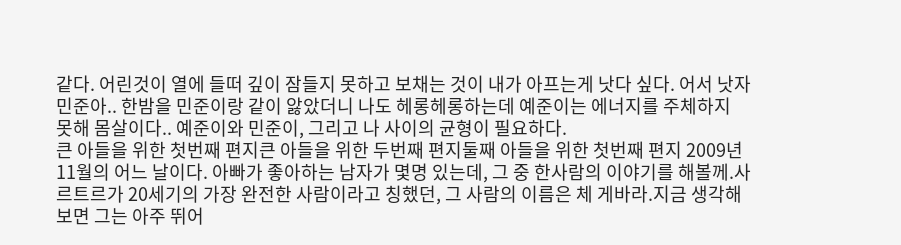같다. 어린것이 열에 들떠 깊이 잠들지 못하고 보채는 것이 내가 아프는게 낫다 싶다. 어서 낫자 민준아.. 한밤을 민준이랑 같이 앓았더니 나도 헤롱헤롱하는데 예준이는 에너지를 주체하지 못해 몸살이다.. 예준이와 민준이, 그리고 나 사이의 균형이 필요하다.
큰 아들을 위한 첫번째 편지큰 아들을 위한 두번째 편지둘째 아들을 위한 첫번째 편지 2009년 11월의 어느 날이다. 아빠가 좋아하는 남자가 몇명 있는데, 그 중 한사람의 이야기를 해볼께.사르트르가 20세기의 가장 완전한 사람이라고 칭했던, 그 사람의 이름은 체 게바라.지금 생각해보면 그는 아주 뛰어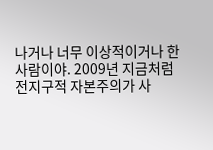나거나 너무 이상적이거나 한 사람이야. 2009년 지금처럼 전지구적 자본주의가 사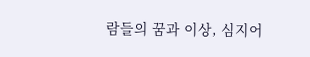람들의 꿈과 이상, 심지어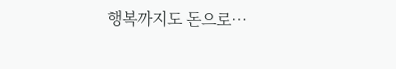행복까지도 돈으로…